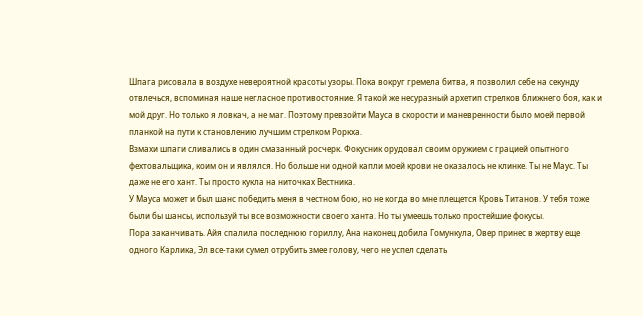Шпага рисовала в воздухе невероятной красоты узоры. Пока вокруг гремела битва, я позволил себе на секунду отвлечься, вспоминая наше негласное противостояние. Я такой же несуразный архетип стрелков ближнего боя, как и мой друг. Но только я ловкач, а не маг. Поэтому превзойти Мауса в скорости и маневренности было моей первой планкой на пути к становлению лучшим стрелком Роркха.
Взмахи шпаги сливались в один смазанный росчерк. Фокусник орудовал своим оружием с грацией опытного фехтовальщика, коим он и являлся. Но больше ни одной капли моей крови не оказалось не клинке. Ты не Маус. Ты даже не его хант. Ты просто кукла на ниточках Вестника.
У Мауса может и был шанс победить меня в честном бою, но не когда во мне плещется Кровь Титанов. У тебя тоже были бы шансы, используй ты все возможности своего ханта. Но ты умеешь только простейшие фокусы.
Пора заканчивать. Айя спалила последнюю гориллу, Ана наконец добила Гомункула, Овер принес в жертву еще одного Карлика, Эл все-таки сумел отрубить змее голову, чего не успел сделать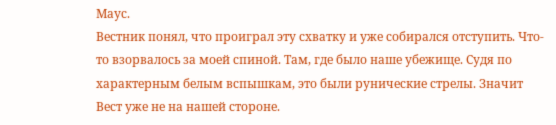Маус.
Вестник понял, что проиграл эту схватку и уже собирался отступить. Что-то взорвалось за моей спиной. Там, где было наше убежище. Судя по характерным белым вспышкам, это были рунические стрелы. Значит Вест уже не на нашей стороне.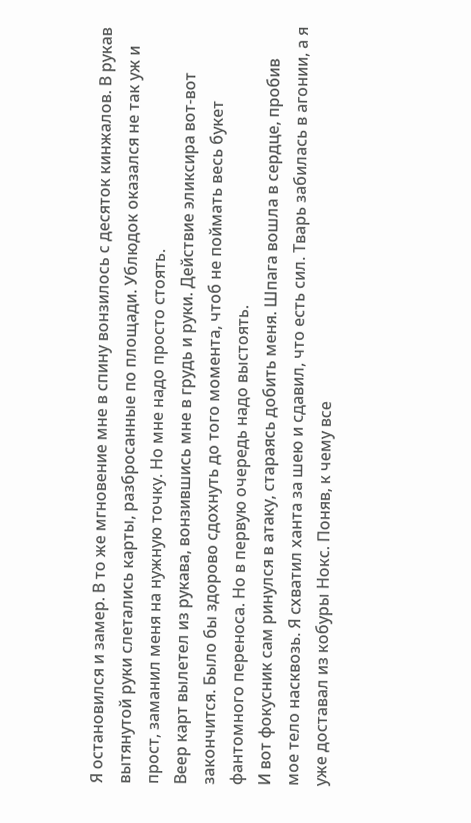Я остановился и замер. В то же мгновение мне в спину вонзилось с десяток кинжалов. В рукав вытянутой руки слетались карты, разбросанные по площади. Ублюдок оказался не так уж и прост, заманил меня на нужную точку. Но мне надо просто стоять.
Веер карт вылетел из рукава, вонзившись мне в грудь и руки. Действие эликсира вот-вот закончится. Было бы здорово сдохнуть до того момента, чтоб не поймать весь букет фантомного переноса. Но в первую очередь надо выстоять.
И вот фокусник сам ринулся в атаку, стараясь добить меня. Шпага вошла в сердце, пробив мое тело насквозь. Я схватил ханта за шею и сдавил, что есть сил. Тварь забилась в агонии, а я уже доставал из кобуры Нокс. Поняв, к чему все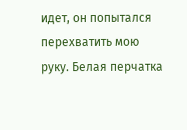идет, он попытался перехватить мою руку. Белая перчатка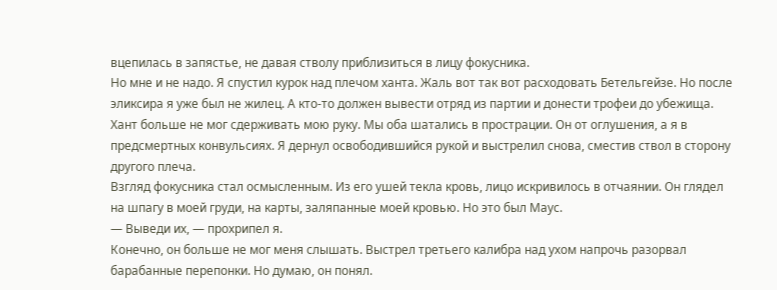вцепилась в запястье, не давая стволу приблизиться в лицу фокусника.
Но мне и не надо. Я спустил курок над плечом ханта. Жаль вот так вот расходовать Бетельгейзе. Но после эликсира я уже был не жилец. А кто-то должен вывести отряд из партии и донести трофеи до убежища.
Хант больше не мог сдерживать мою руку. Мы оба шатались в прострации. Он от оглушения, а я в предсмертных конвульсиях. Я дернул освободившийся рукой и выстрелил снова, сместив ствол в сторону другого плеча.
Взгляд фокусника стал осмысленным. Из его ушей текла кровь, лицо искривилось в отчаянии. Он глядел на шпагу в моей груди, на карты, заляпанные моей кровью. Но это был Маус.
— Выведи их, — прохрипел я.
Конечно, он больше не мог меня слышать. Выстрел третьего калибра над ухом напрочь разорвал барабанные перепонки. Но думаю, он понял.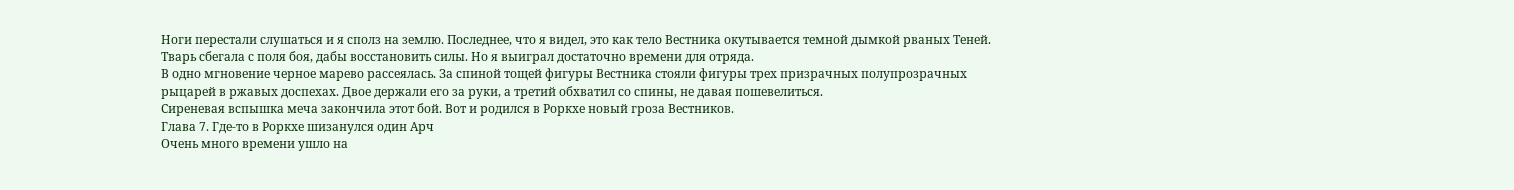Ноги перестали слушаться и я сполз на землю. Последнее, что я видел, это как тело Вестника окутывается темной дымкой рваных Теней. Тварь сбегала с поля боя, дабы восстановить силы. Но я выиграл достаточно времени для отряда.
В одно мгновение черное марево рассеялась. За спиной тощей фигуры Вестника стояли фигуры трех призрачных полупрозрачных рыцарей в ржавых доспехах. Двое держали его за руки, а третий обхватил со спины, не давая пошевелиться.
Сиреневая вспышка меча закончила этот бой. Вот и родился в Роркхе новый гроза Вестников.
Глава 7. Где-то в Роркхе шизанулся один Арч
Очень много времени ушло на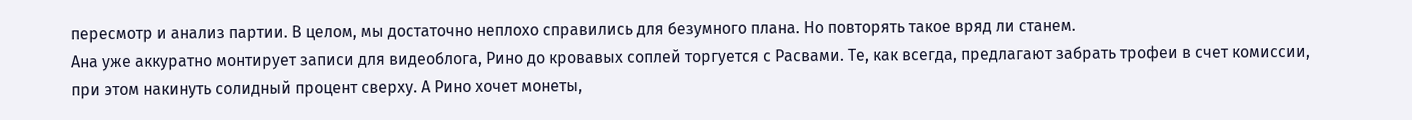пересмотр и анализ партии. В целом, мы достаточно неплохо справились для безумного плана. Но повторять такое вряд ли станем.
Ана уже аккуратно монтирует записи для видеоблога, Рино до кровавых соплей торгуется с Расвами. Те, как всегда, предлагают забрать трофеи в счет комиссии, при этом накинуть солидный процент сверху. А Рино хочет монеты,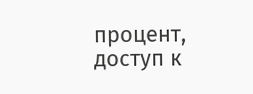процент, доступ к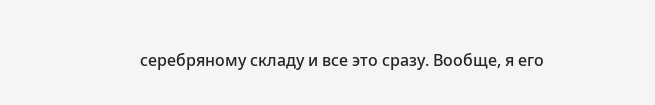серебряному складу и все это сразу. Вообще, я его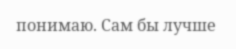понимаю. Сам бы лучше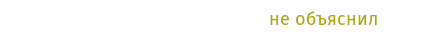не объяснил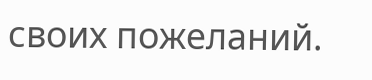своих пожеланий.